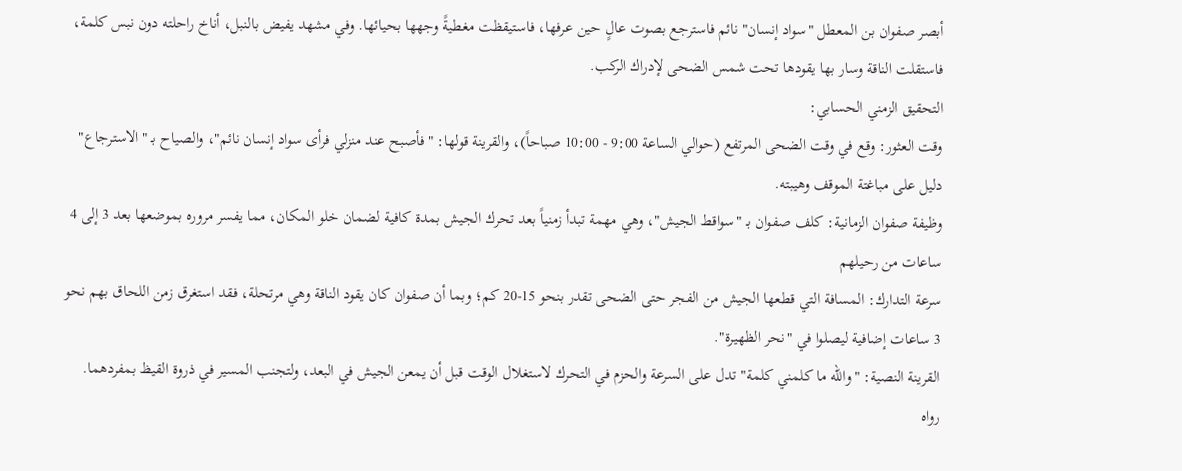أبصر صفوان بن المعطل "سواد إنسان" نائم فاسترجع بصوت عالٍ حين عرفها، فاستيقظت مغطيةً وجهها بحيائها. وفي مشهد يفيض بالنبل، أناخ راحلته دون نبس كلمة، فاستقلت الناقة وسار بها يقودها تحت شمس الضحى لإدراك الركب.
التحقيق الزمني الحسابي:
وقت العثور: وقع في وقت الضحى المرتفع (حوالي الساعة 9:00 - 10:00 صباحاً)، والقرينة قولها: "فأصبح عند منزلي فرأى سواد إنسان نائم"، والصياح بـ "الاسترجاع" دليل على مباغتة الموقف وهيبته.
وظيفة صفوان الزمانية: كلف صفوان بـ "سواقط الجيش"، وهي مهمة تبدأ زمنياً بعد تحرك الجيش بمدة كافية لضمان خلو المكان، مما يفسر مروره بموضعها بعد 3 إلى 4 ساعات من رحيلهم
سرعة التدارك: المسافة التي قطعها الجيش من الفجر حتى الضحى تقدر بنحو 15-20 كم؛ وبما أن صفوان كان يقود الناقة وهي مرتحلة، فقد استغرق زمن اللحاق بهم نحو 3 ساعات إضافية ليصلوا في "نحر الظهيرة".
القرينة النصية: "والله ما كلمني كلمة" تدل على السرعة والحزم في التحرك لاستغلال الوقت قبل أن يمعن الجيش في البعد، ولتجنب المسير في ذروة القيظ بمفردهما.
رواه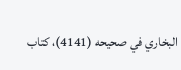البخاري في صحيحه (4141)، كتاب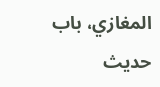المغازي، باب حديث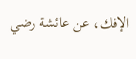الإفك، عن عائشة رضي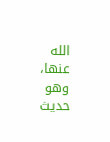الله عنها، وهو حديث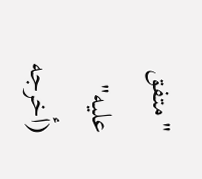"متفق عليه" (أخرجه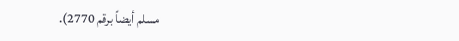مسلم أيضاً برقم 2770).